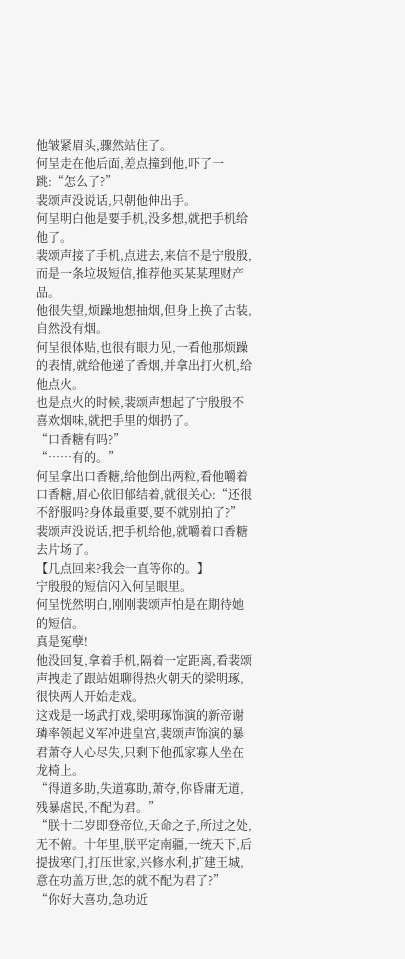他皱紧眉头,骤然站住了。
何呈走在他后面,差点撞到他,吓了一跳:“怎么了?”
裴颂声没说话,只朝他伸出手。
何呈明白他是要手机,没多想,就把手机给他了。
裴颂声接了手机,点进去,来信不是宁殷殷,而是一条垃圾短信,推荐他买某某理财产品。
他很失望,烦躁地想抽烟,但身上换了古装,自然没有烟。
何呈很体贴,也很有眼力见,一看他那烦躁的表情,就给他递了香烟,并拿出打火机,给他点火。
也是点火的时候,裴颂声想起了宁殷殷不喜欢烟味,就把手里的烟扔了。
“口香糖有吗?”
“……有的。”
何呈拿出口香糖,给他倒出两粒,看他嚼着口香糖,眉心依旧郁结着,就很关心:“还很不舒服吗?身体最重要,要不就别拍了?”
裴颂声没说话,把手机给他,就嚼着口香糖去片场了。
【几点回来?我会一直等你的。】
宁殷殷的短信闪入何呈眼里。
何呈恍然明白,刚刚裴颂声怕是在期待她的短信。
真是冤孽!
他没回复,拿着手机,隔着一定距离,看裴颂声拽走了跟站姐聊得热火朝天的梁明琢,很快两人开始走戏。
这戏是一场武打戏,梁明琢饰演的新帝谢璘率领起义军冲进皇宫,裴颂声饰演的暴君萧夺人心尽失,只剩下他孤家寡人坐在龙椅上。
“得道多助,失道寡助,萧夺,你昏庸无道,残暴虐民,不配为君。”
“朕十二岁即登帝位,天命之子,所过之处,无不俯。十年里,朕平定南疆,一统天下,后提拔寒门,打压世家,兴修水利,扩建王城,意在功盖万世,怎的就不配为君了?”
“你好大喜功,急功近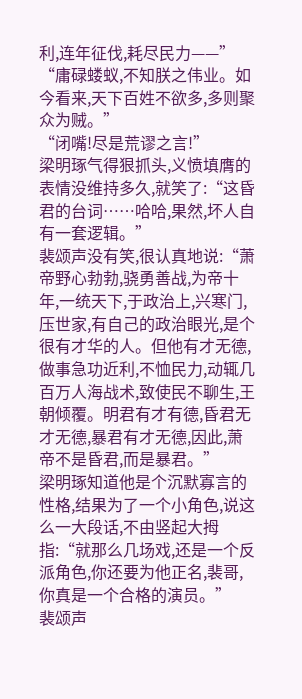利,连年征伐,耗尽民力——”
“庸碌蝼蚁,不知朕之伟业。如今看来,天下百姓不欲多,多则聚众为贼。”
“闭嘴!尽是荒谬之言!”
梁明琢气得狠抓头,义愤填膺的表情没维持多久,就笑了:“这昏君的台词……哈哈,果然,坏人自有一套逻辑。”
裴颂声没有笑,很认真地说:“萧帝野心勃勃,骁勇善战,为帝十年,一统天下,于政治上,兴寒门,压世家,有自己的政治眼光,是个很有才华的人。但他有才无德,做事急功近利,不恤民力,动辄几百万人海战术,致使民不聊生,王朝倾覆。明君有才有德,昏君无才无德,暴君有才无德,因此,萧帝不是昏君,而是暴君。”
梁明琢知道他是个沉默寡言的性格,结果为了一个小角色,说这么一大段话,不由竖起大拇指:“就那么几场戏,还是一个反派角色,你还要为他正名,裴哥,你真是一个合格的演员。”
裴颂声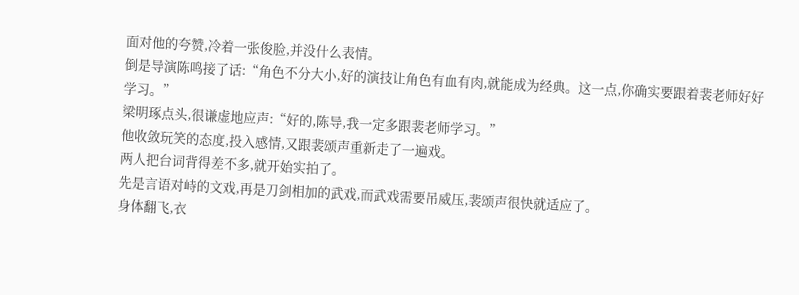面对他的夸赞,冷着一张俊脸,并没什么表情。
倒是导演陈鸣接了话:“角色不分大小,好的演技让角色有血有肉,就能成为经典。这一点,你确实要跟着裴老师好好学习。”
梁明琢点头,很谦虚地应声:“好的,陈导,我一定多跟裴老师学习。”
他收敛玩笑的态度,投入感情,又跟裴颂声重新走了一遍戏。
两人把台词背得差不多,就开始实拍了。
先是言语对峙的文戏,再是刀剑相加的武戏,而武戏需要吊威压,裴颂声很快就适应了。
身体翻飞,衣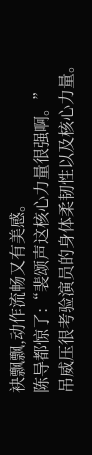袂飘飘,动作流畅又有美感。
陈导都惊了:“裴颂声这核心力量很强啊。”
吊威压很考验演员的身体柔韧性以及核心力量。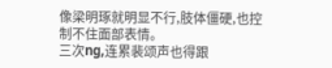像梁明琢就明显不行,肢体僵硬,也控制不住面部表情。
三次ng,连累裴颂声也得跟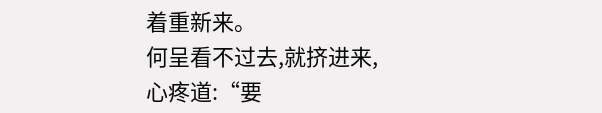着重新来。
何呈看不过去,就挤进来,心疼道:“要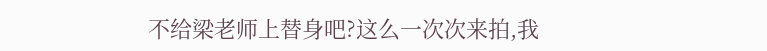不给梁老师上替身吧?这么一次次来拍,我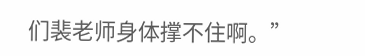们裴老师身体撑不住啊。”